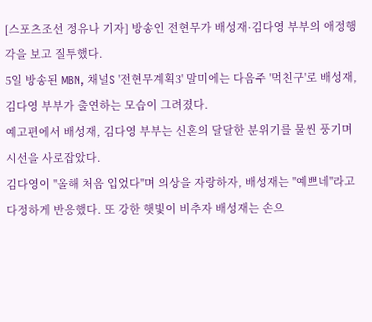[스포츠조선 정유나 기자] 방송인 전현무가 배성재·김다영 부부의 애정행각을 보고 질투했다.
5일 방송된 MBN, 채널S '전현무계획3' 말미에는 다음주 '먹친구'로 배성재, 김다영 부부가 출연하는 모습이 그려졌다.
예고편에서 배성재, 김다영 부부는 신혼의 달달한 분위기를 물씬 풍기며 시선을 사로잡았다.
김다영이 "올해 처음 입었다"며 의상을 자랑하자, 배성재는 "예쁘네"라고 다정하게 반응했다. 또 강한 햇빛이 비추자 배성재는 손으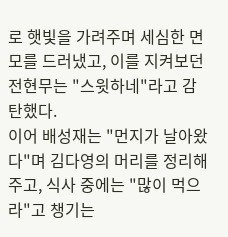로 햇빛을 가려주며 세심한 면모를 드러냈고, 이를 지켜보던 전현무는 "스윗하네"라고 감탄했다.
이어 배성재는 "먼지가 날아왔다"며 김다영의 머리를 정리해주고, 식사 중에는 "많이 먹으라"고 챙기는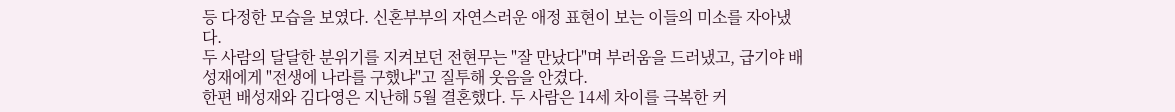등 다정한 모습을 보였다. 신혼부부의 자연스러운 애정 표현이 보는 이들의 미소를 자아냈다.
두 사람의 달달한 분위기를 지켜보던 전현무는 "잘 만났다"며 부러움을 드러냈고, 급기야 배성재에게 "전생에 나라를 구했냐"고 질투해 웃음을 안겼다.
한편 배성재와 김다영은 지난해 5월 결혼했다. 두 사람은 14세 차이를 극복한 커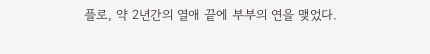플로, 약 2년간의 열애 끝에 부부의 연을 맺었다.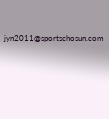jyn2011@sportschosun.com